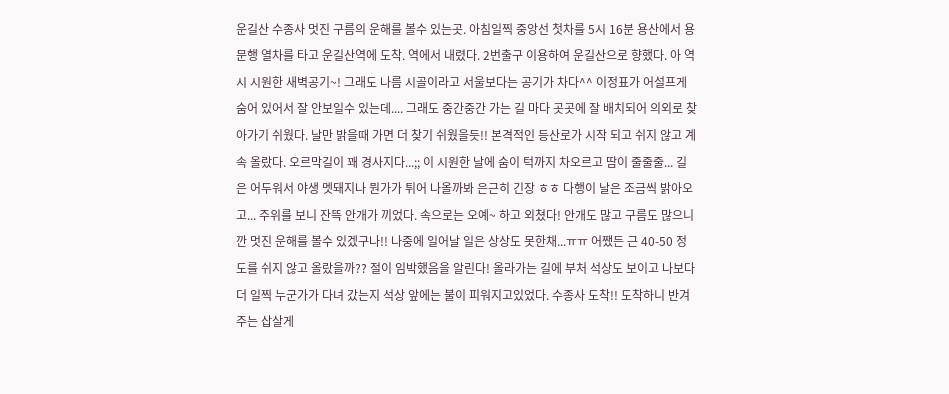운길산 수종사 멋진 구름의 운해를 볼수 있는곳. 아침일찍 중앙선 첫차를 5시 16분 용산에서 용문행 열차를 타고 운길산역에 도착. 역에서 내렸다. 2번출구 이용하여 운길산으로 향했다. 아 역시 시원한 새벽공기~! 그래도 나름 시골이라고 서울보다는 공기가 차다^^ 이정표가 어설프게 숨어 있어서 잘 안보일수 있는데.... 그래도 중간중간 가는 길 마다 곳곳에 잘 배치되어 의외로 찾아가기 쉬웠다. 날만 밝을때 가면 더 찾기 쉬웠을듯!! 본격적인 등산로가 시작 되고 쉬지 않고 계속 올랐다. 오르막길이 꽤 경사지다...;; 이 시원한 날에 숨이 턱까지 차오르고 땀이 줄줄줄... 길은 어두워서 야생 멧돼지나 뭔가가 튀어 나올까봐 은근히 긴장 ㅎㅎ 다행이 날은 조금씩 밝아오고... 주위를 보니 잔뜩 안개가 끼었다. 속으로는 오예~ 하고 외쳤다! 안개도 많고 구름도 많으니깐 멋진 운해를 볼수 있겠구나!! 나중에 일어날 일은 상상도 못한채...ㅠㅠ 어쨌든 근 40-50 정도를 쉬지 않고 올랐을까?? 절이 임박했음을 알린다! 올라가는 길에 부처 석상도 보이고 나보다 더 일찍 누군가가 다녀 갔는지 석상 앞에는 불이 피워지고있었다. 수종사 도착!! 도착하니 반겨주는 삽살게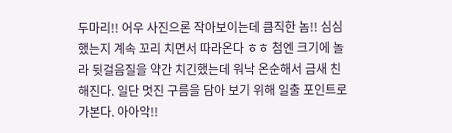두마리!! 어우 사진으론 작아보이는데 큼직한 놈!! 심심했는지 계속 꼬리 치면서 따라온다 ㅎㅎ 첨엔 크기에 놀라 뒷걸음질을 약간 치긴했는데 워낙 온순해서 금새 친해진다. 일단 멋진 구름을 담아 보기 위해 일출 포인트로 가본다. 아아악!!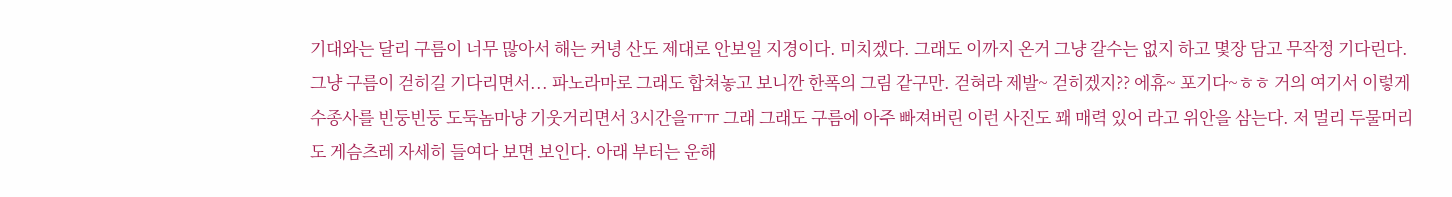기대와는 달리 구름이 너무 많아서 해는 커녕 산도 제대로 안보일 지경이다. 미치겠다. 그래도 이까지 온거 그냥 갈수는 없지 하고 몇장 담고 무작정 기다린다. 그냥 구름이 걷히길 기다리면서... 파노라마로 그래도 합쳐놓고 보니깐 한폭의 그림 같구만. 걷혀라 제발~ 걷히겠지?? 에휴~ 포기다~ㅎㅎ 거의 여기서 이렇게 수종사를 빈둥빈둥 도둑놈마냥 기웃거리면서 3시간을ㅠㅠ 그래 그래도 구름에 아주 빠져버린 이런 사진도 꽤 매력 있어 라고 위안을 삼는다. 저 멀리 두물머리도 게슴츠레 자세히 들여다 보면 보인다. 아래 부터는 운해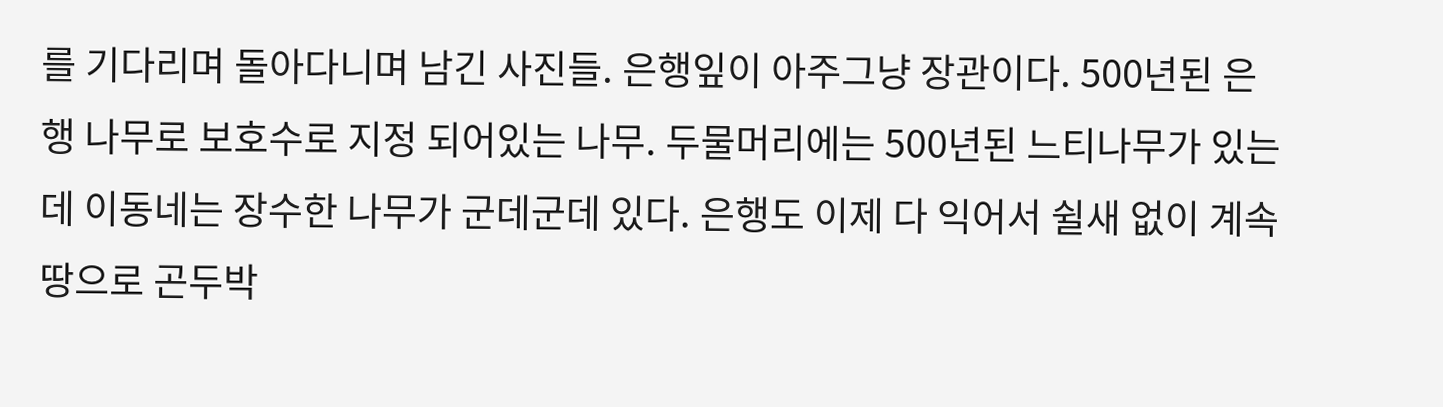를 기다리며 돌아다니며 남긴 사진들. 은행잎이 아주그냥 장관이다. 500년된 은행 나무로 보호수로 지정 되어있는 나무. 두물머리에는 500년된 느티나무가 있는데 이동네는 장수한 나무가 군데군데 있다. 은행도 이제 다 익어서 쉴새 없이 계속 땅으로 곤두박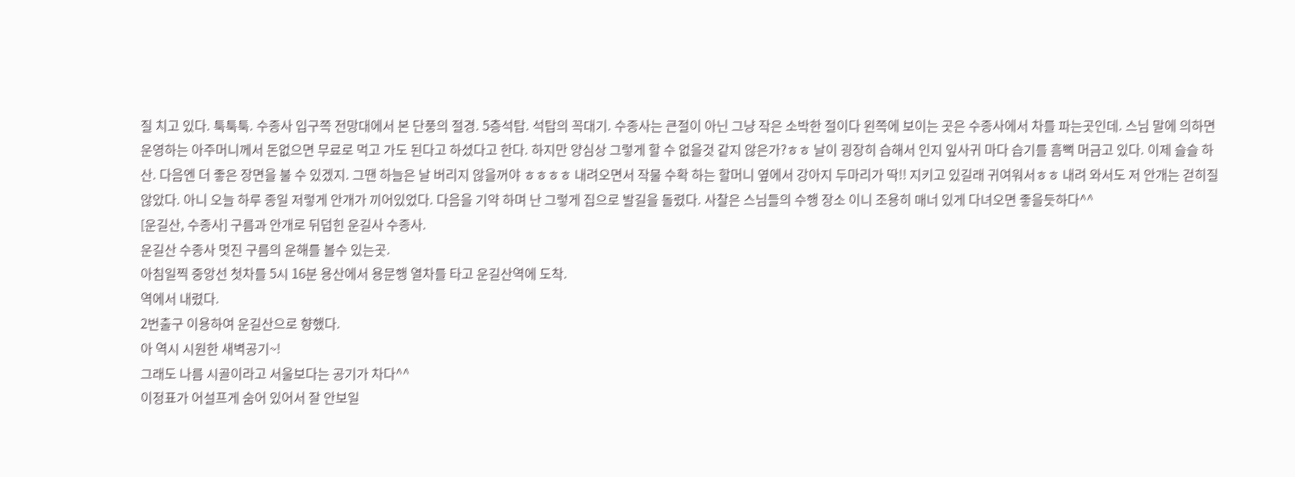질 치고 있다. 툭툭툭. 수종사 입구쪽 전망대에서 본 단풍의 절경. 5층석탑. 석탑의 꼭대기. 수종사는 큰절이 아닌 그냥 작은 소박한 절이다 왼쪽에 보이는 곳은 수종사에서 차를 파는곳인데. 스님 말에 의하면 운영하는 아주머니께서 돈없으면 무료로 먹고 가도 된다고 하셨다고 한다. 하지만 양심상 그렇게 할 수 없을것 같지 않은가?ㅎㅎ 날이 굉장히 습해서 인지 잎사귀 마다 습기를 흠뻑 머금고 있다. 이제 슬슬 하산. 다음엔 더 좋은 장면을 불 수 있겠지. 그땐 하늘은 날 버리지 않을꺼야 ㅎㅎㅎㅎ 내려오면서 작물 수확 하는 할머니 옆에서 강아지 두마리가 딱!! 지키고 있길래 귀여워서ㅎㅎ 내려 와서도 저 안개는 걷히질 않았다. 아니 오늘 하루 종일 저렇게 안개가 끼어있었다. 다음을 기약 하며 난 그렇게 집으로 발길을 돌렸다. 사찰은 스님들의 수행 장소 이니 조용히 매너 있게 다녀오면 좋을듯하다^^
[운길산, 수종사] 구름과 안개로 뒤덥힌 운길사 수종사.
운길산 수종사 멋진 구름의 운해를 볼수 있는곳.
아침일찍 중앙선 첫차를 5시 16분 용산에서 용문행 열차를 타고 운길산역에 도착.
역에서 내렸다.
2번출구 이용하여 운길산으로 향했다.
아 역시 시원한 새벽공기~!
그래도 나름 시골이라고 서울보다는 공기가 차다^^
이정표가 어설프게 숨어 있어서 잘 안보일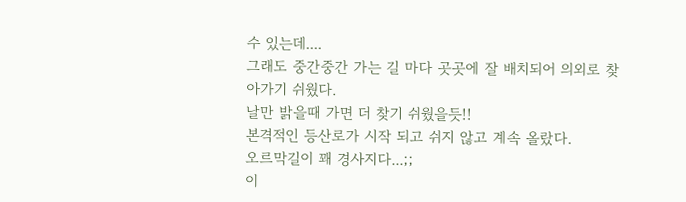수 있는데....
그래도 중간중간 가는 길 마다 곳곳에 잘 배치되어 의외로 찾아가기 쉬웠다.
날만 밝을때 가면 더 찾기 쉬웠을듯!!
본격적인 등산로가 시작 되고 쉬지 않고 계속 올랐다.
오르막길이 꽤 경사지다...;;
이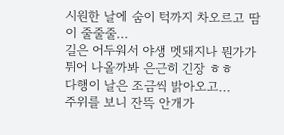시원한 날에 숨이 턱까지 차오르고 땀이 줄줄줄...
길은 어두워서 야생 멧돼지나 뭔가가 튀어 나올까봐 은근히 긴장 ㅎㅎ
다행이 날은 조금씩 밝아오고...
주위를 보니 잔뜩 안개가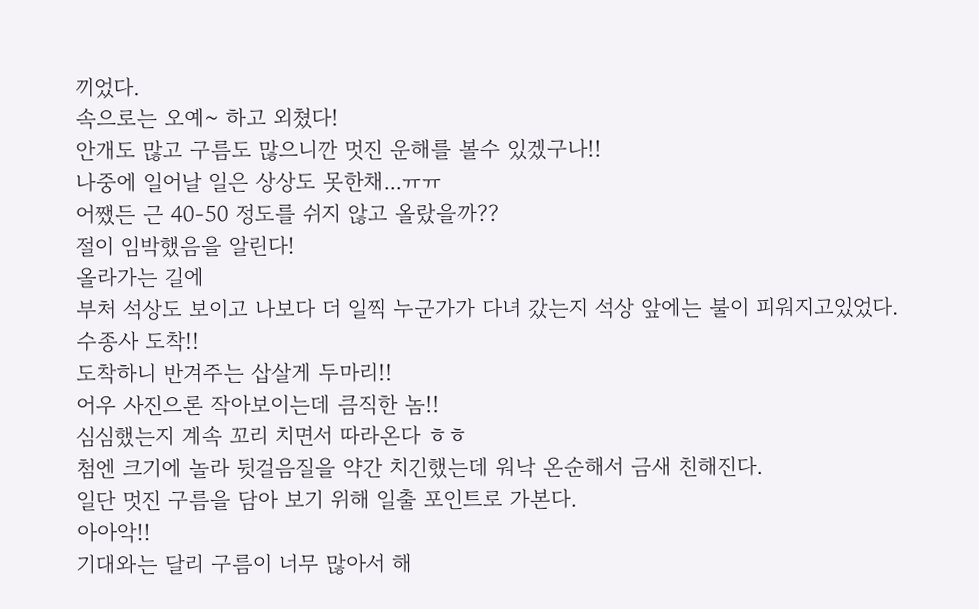끼었다.
속으로는 오예~ 하고 외쳤다!
안개도 많고 구름도 많으니깐 멋진 운해를 볼수 있겠구나!!
나중에 일어날 일은 상상도 못한채...ㅠㅠ
어쨌든 근 40-50 정도를 쉬지 않고 올랐을까??
절이 임박했음을 알린다!
올라가는 길에
부처 석상도 보이고 나보다 더 일찍 누군가가 다녀 갔는지 석상 앞에는 불이 피워지고있었다.
수종사 도착!!
도착하니 반겨주는 삽살게 두마리!!
어우 사진으론 작아보이는데 큼직한 놈!!
심심했는지 계속 꼬리 치면서 따라온다 ㅎㅎ
첨엔 크기에 놀라 뒷걸음질을 약간 치긴했는데 워낙 온순해서 금새 친해진다.
일단 멋진 구름을 담아 보기 위해 일출 포인트로 가본다.
아아악!!
기대와는 달리 구름이 너무 많아서 해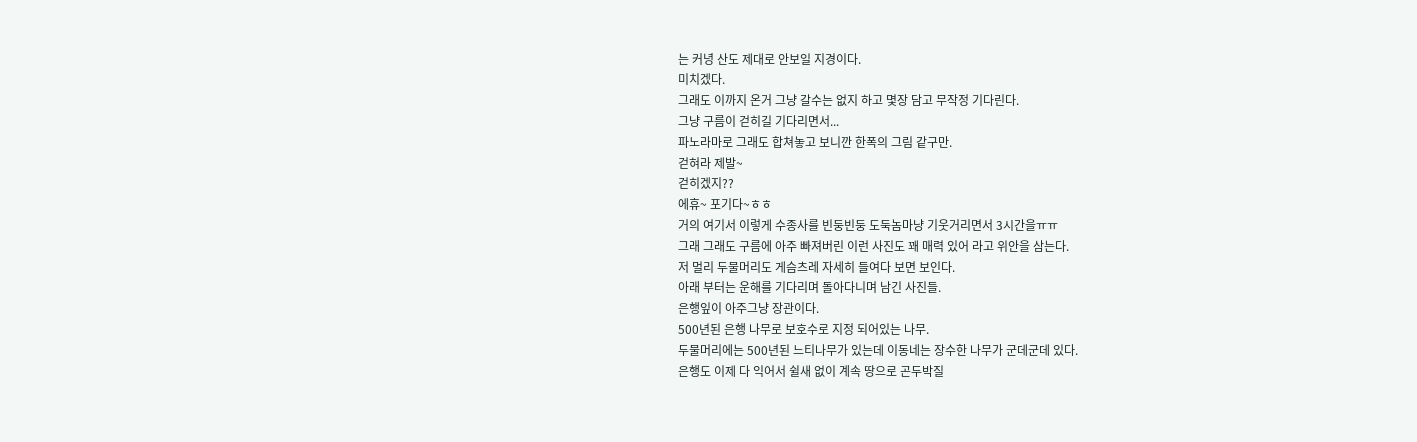는 커녕 산도 제대로 안보일 지경이다.
미치겠다.
그래도 이까지 온거 그냥 갈수는 없지 하고 몇장 담고 무작정 기다린다.
그냥 구름이 걷히길 기다리면서...
파노라마로 그래도 합쳐놓고 보니깐 한폭의 그림 같구만.
걷혀라 제발~
걷히겠지??
에휴~ 포기다~ㅎㅎ
거의 여기서 이렇게 수종사를 빈둥빈둥 도둑놈마냥 기웃거리면서 3시간을ㅠㅠ
그래 그래도 구름에 아주 빠져버린 이런 사진도 꽤 매력 있어 라고 위안을 삼는다.
저 멀리 두물머리도 게슴츠레 자세히 들여다 보면 보인다.
아래 부터는 운해를 기다리며 돌아다니며 남긴 사진들.
은행잎이 아주그냥 장관이다.
500년된 은행 나무로 보호수로 지정 되어있는 나무.
두물머리에는 500년된 느티나무가 있는데 이동네는 장수한 나무가 군데군데 있다.
은행도 이제 다 익어서 쉴새 없이 계속 땅으로 곤두박질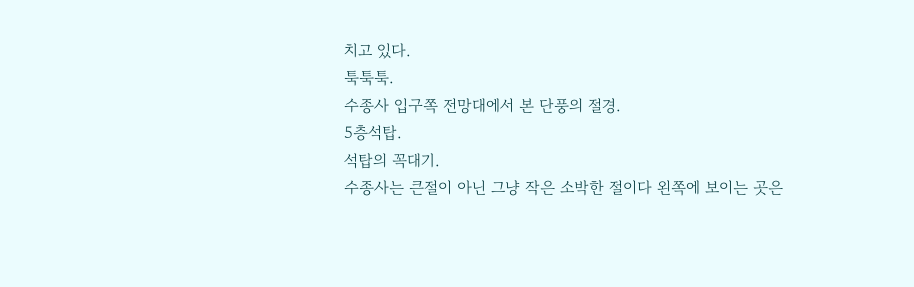치고 있다.
툭툭툭.
수종사 입구쪽 전망대에서 본 단풍의 절경.
5층석탑.
석탑의 꼭대기.
수종사는 큰절이 아닌 그냥 작은 소박한 절이다 왼쪽에 보이는 곳은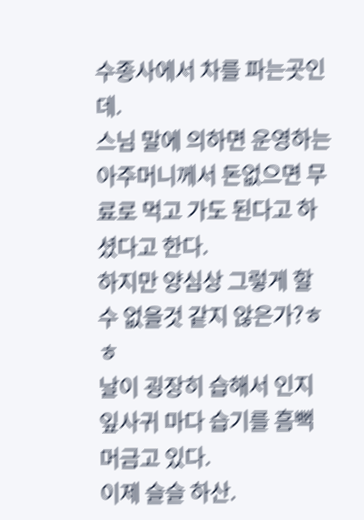수종사에서 차를 파는곳인데.
스님 말에 의하면 운영하는 아주머니께서 돈없으면 무료로 먹고 가도 된다고 하셨다고 한다.
하지만 양심상 그렇게 할 수 없을것 같지 않은가?ㅎㅎ
날이 굉장히 습해서 인지 잎사귀 마다 습기를 흠뻑 머금고 있다.
이제 슬슬 하산.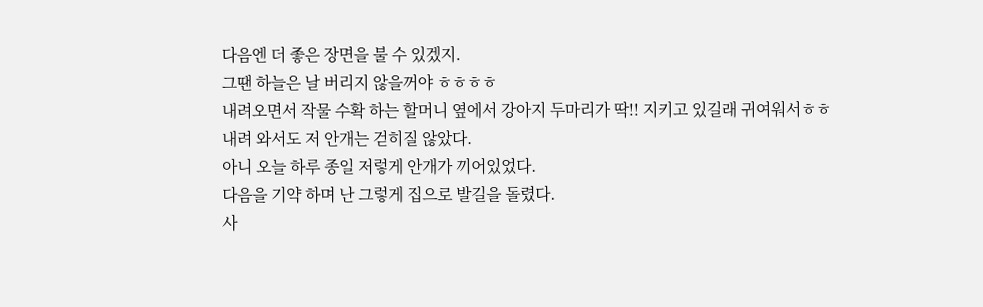다음엔 더 좋은 장면을 불 수 있겠지.
그땐 하늘은 날 버리지 않을꺼야 ㅎㅎㅎㅎ
내려오면서 작물 수확 하는 할머니 옆에서 강아지 두마리가 딱!! 지키고 있길래 귀여워서ㅎㅎ
내려 와서도 저 안개는 걷히질 않았다.
아니 오늘 하루 종일 저렇게 안개가 끼어있었다.
다음을 기약 하며 난 그렇게 집으로 발길을 돌렸다.
사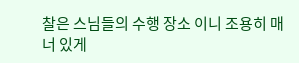찰은 스님들의 수행 장소 이니 조용히 매너 있게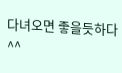다녀오면 좋을듯하다^^